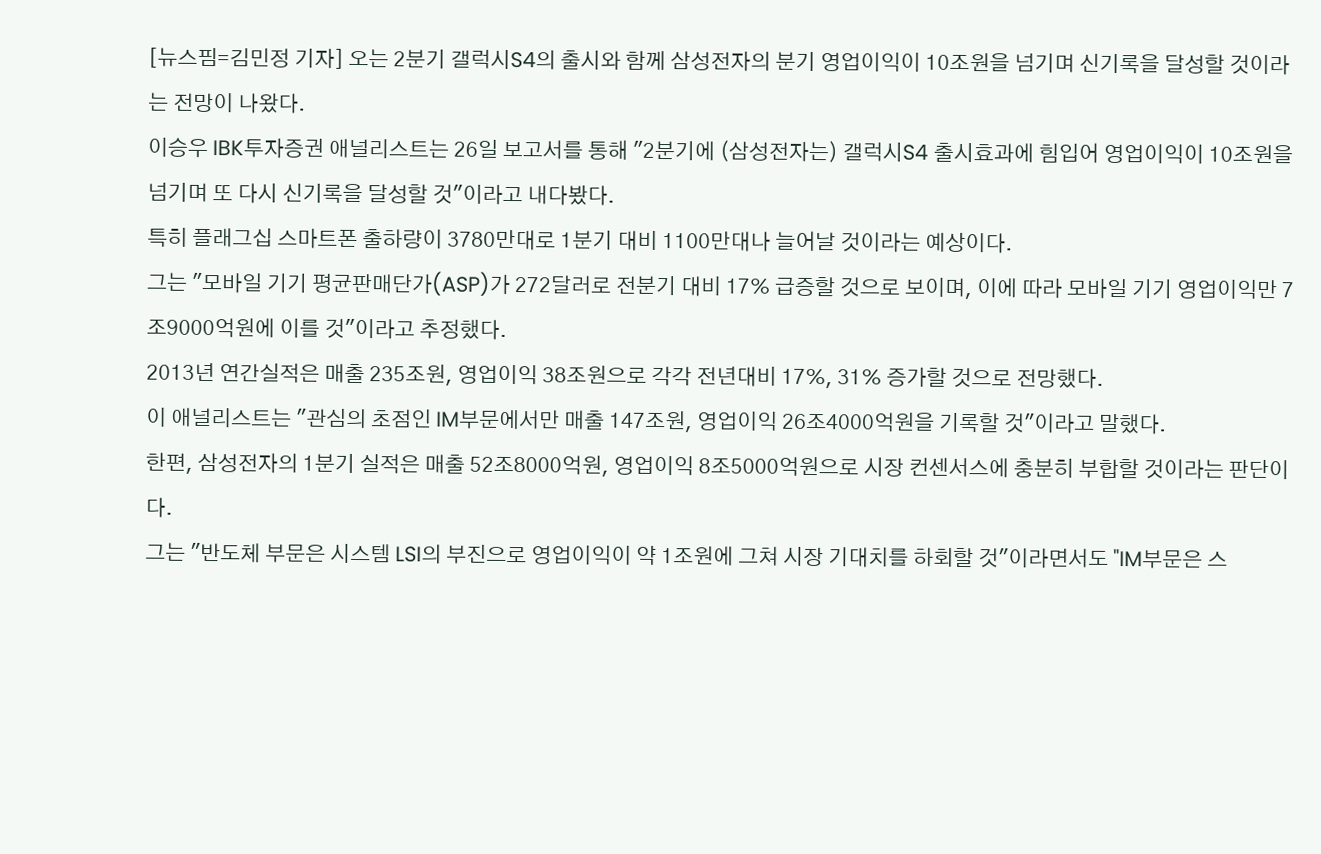[뉴스핌=김민정 기자] 오는 2분기 갤럭시S4의 출시와 함께 삼성전자의 분기 영업이익이 10조원을 넘기며 신기록을 달성할 것이라는 전망이 나왔다.
이승우 IBK투자증권 애널리스트는 26일 보고서를 통해 "2분기에 (삼성전자는) 갤럭시S4 출시효과에 힘입어 영업이익이 10조원을 넘기며 또 다시 신기록을 달성할 것"이라고 내다봤다.
특히 플래그십 스마트폰 출하량이 3780만대로 1분기 대비 1100만대나 늘어날 것이라는 예상이다.
그는 "모바일 기기 평균판매단가(ASP)가 272달러로 전분기 대비 17% 급증할 것으로 보이며, 이에 따라 모바일 기기 영업이익만 7조9000억원에 이를 것"이라고 추정했다.
2013년 연간실적은 매출 235조원, 영업이익 38조원으로 각각 전년대비 17%, 31% 증가할 것으로 전망했다.
이 애널리스트는 "관심의 초점인 IM부문에서만 매출 147조원, 영업이익 26조4000억원을 기록할 것"이라고 말했다.
한편, 삼성전자의 1분기 실적은 매출 52조8000억원, 영업이익 8조5000억원으로 시장 컨센서스에 충분히 부합할 것이라는 판단이다.
그는 "반도체 부문은 시스템 LSI의 부진으로 영업이익이 약 1조원에 그쳐 시장 기대치를 하회할 것"이라면서도 "IM부문은 스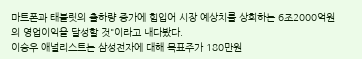마트폰과 태블릿의 출하량 증가에 힘입어 시장 예상치를 상회하는 6조2000억원의 영업이익을 달성할 것"이라고 내다봤다.
이승우 애널리스트는 삼성전자에 대해 목표주가 180만원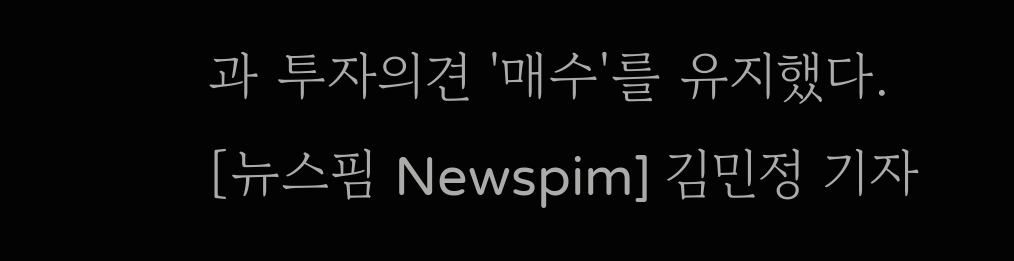과 투자의견 '매수'를 유지했다.
[뉴스핌 Newspim] 김민정 기자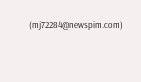(mj72284@newspim.com)